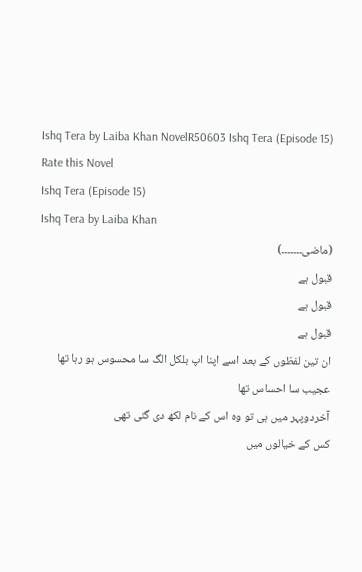Ishq Tera by Laiba Khan NovelR50603 Ishq Tera (Episode 15)
Rate this Novel
Ishq Tera (Episode 15)
Ishq Tera by Laiba Khan
(ماضی۔۔۔۔۔۔۔)
قبول ہے
قبول ہے
قبول ہے
ان تین لفظوں کے بعد اسے اپنا اپ بلکل الگ سا محسوس ہو رہا تھا
عجیب سا احساس تھا
آخردوپہر میں ہی تو وہ اس کے نام لکھ دی گئی تھی
کس کے خیالوں میں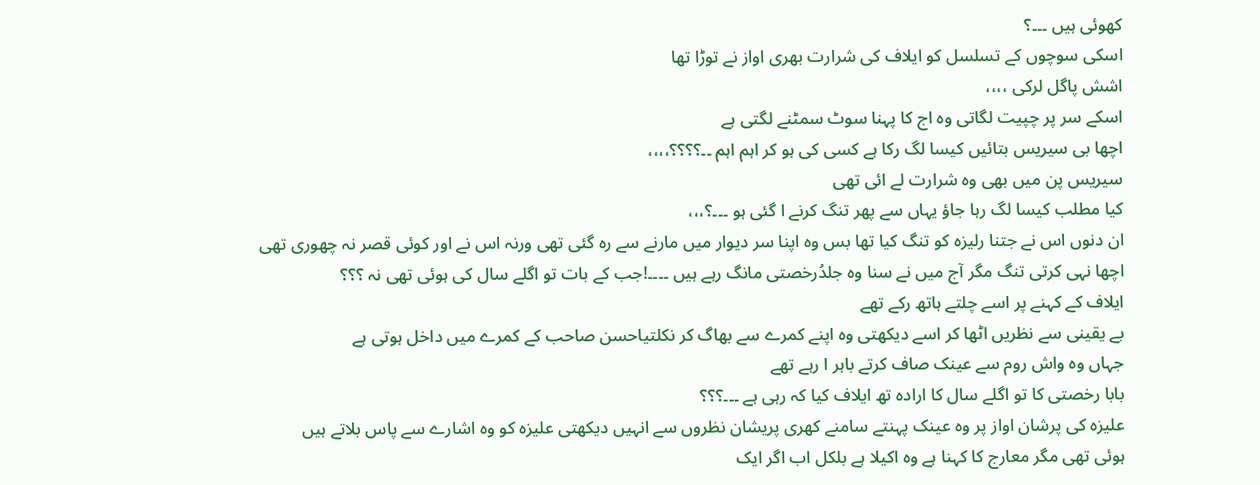کھوئی ہیں ۔۔۔؟
اسکی سوچوں کے تسلسل کو ایلاف کی شرارت بھری اواز نے توڑا تھا
اشش پاگل لرکی ،،،،
اسکے سر پر چپیت لگاتی وہ اج کا پہنا سوٹ سمٹنے لگتی ہے
اچھا بی سیریس بتائیں کیسا لگ رکا ہے کسی کی ہو کر اہم اہم ۔۔؟؟؟؟،،،،
سیریس پن میں بھی وہ شرارت لے ائی تھی
کیا مطلب کیسا لگ رہا جاؤ یہاں سے پھر تنگ کرنے ا گئی ہو ۔۔۔؟،،،
ان دنوں اس نے جتنا رلیزہ کو تنگ کیا تھا بس وہ اپنا سر دیوار میں مارنے سے رہ گئی تھی ورنہ اس نے اور کوئی قصر نہ چھوری تھی
اچھا نہی کرتی تنگ مگر آج میں نے سنا وہ جلدُرخصتی مانگ رہے ہیں ۔۔۔۔!جب کے بات تو اگلے سال کی ہوئی تھی نہ ؟؟؟
ایلاف کے کہنے پر اسے چلتے ہاتھ رکے تھے
بے یقینی سے نظریں اٹھا کر اسے دیکھتی وہ اپنے کمرے سے بھاگ کر نکلتیاحسن صاحب کے کمرے میں داخل ہوتی ہے
جہاں وہ واش روم سے عینک صاف کرتے باہر ا رہے تھے
بابا رخصتی کا تو اگلے سال کا ارادہ تھ ایلاف کیا کہ رہی ہے ۔۔۔؟؟؟
علیزہ کی پرشان اواز پر وہ عینک پہنتے سامنے کھری پریشان نظروں سے انہیں دیکھتی علیزہ کو وہ اشارے سے پاس بلاتے ہیں
ہوئی تھی مگر معارج کا کہنا ہے وہ اکیلا ہے بلکل اب اگر ایک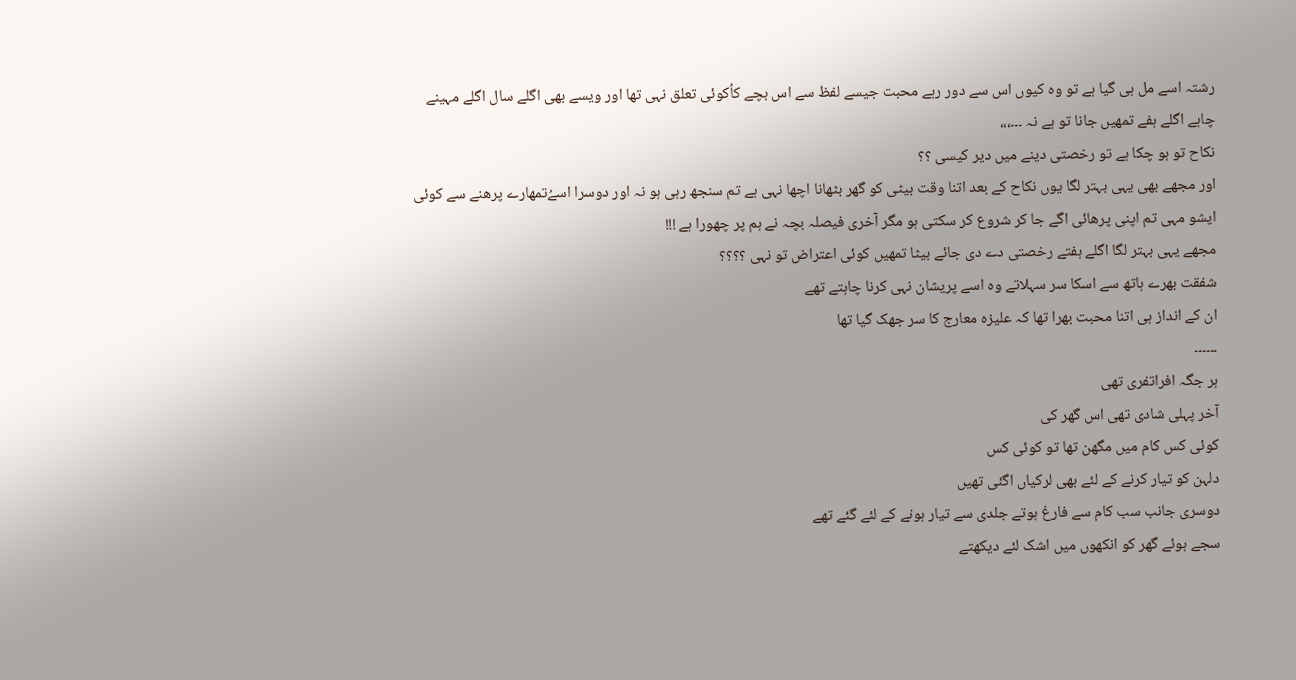رشتہ اسے مل ہی گیا ہے تو وہ کیوں اس سے دور رہے محبت جیسے لفظ سے اس بچے کاُکوئی تعلق نہی تھا اور ویسے بھی اگلے سال اگلے مہینے چاہے اگلے ہفے تمھیں جانا تو ہے نہ ۔۔۔،،،
نکاح تو ہو چکا ہے تو رخصتی دینے میں دیر کیسی ؟؟
اور مجھے بھی یہی بہتر لگا یوں نکاح کے بعد اتنا وقت بیٹی کو گھر بٹھانا اچھا نہی ہے تم سنجھ رہی ہو نہ اور دوسرا اسےُتمھارے پرھنے سے کوئی ایشو مہی تم اپنی پرھائی اگے جا کر شروع کر سکتی ہو مگر آخری فیصلہ بچہ نے ہم پر چھورا ہے !!!
مجھے یہی بہتر لگا اگلے ہفتے رخصتی دے دی جائے بیٹا تمھیں کوئی اعتراض تو نہی ؟؟؟؟
شفقت بھرے ہاتھ سے اسکا سر سہلاتے وہ اسے پریشان نہی کرنا چاہتے تھے
ان کے انداز ہی اتنا محبت بھرا تھا کہ علیزہ معارج کا سر جھک گیا تھا
۔۔۔۔۔۔
ہر جگہ افراتفری تھی
آخر پہلی شادی تھی اس گھر کی
کوئی کس کام میں مگھن تھا تو کوئی کس
دلہن کو تیار کرنے کے لئے بھی لرکیاں اگئی تھیں
دوسری جانب سب کام سے فارغ ہوتے جلدی سے تیار ہونے کے لئے گئے تھے
سجے ہوئے گھر کو انکھوں میں اشک لئے دیکھتے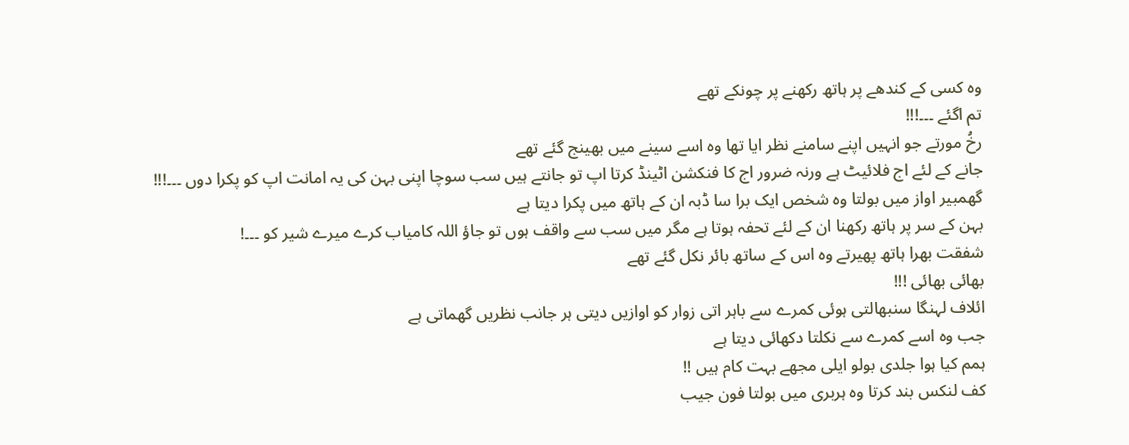وہ کسی کے کندھے پر ہاتھ رکھنے پر چونکے تھے
تم اگئے ۔۔۔!!!
رخُ مورتے جو انہیں اپنے سامنے نظر ایا تھا وہ اسے سینے میں بھینج گئے تھے
جانے کے لئے اج فلائیٹ ہے ورنہ ضرور اج کا فنکشن اٹینڈ کرتا اپ تو جانتے ہیں سب سوچا اپنی بہن کی یہ امانت اپ کو پکرا دوں ۔۔۔!!!
گھمبیر اواز میں بولتا وہ شخص ایک برا سا ڈبہ ان کے ہاتھ میں پکرا دیتا ہے
بہن کے سر پر ہاتھ رکھنا ان کے لئے تحفہ ہوتا ہے مگر میں سب سے واقف ہوں تو جاؤ اللہ کامیاب کرے میرے شیر کو ۔۔۔!
شفقت بھرا ہاتھ پھیرتے وہ اس کے ساتھ بائر نکل گئے تھے
بھائی بھائی !!!
ائلاف لہنگا سنبھالتی ہوئی کمرے سے باہر اتی زوار کو اوازیں دیتی ہر جانب نظریں گھماتی ہے
جب وہ اسے کمرے سے نکلتا دکھائی دیتا ہے
ہمم کیا ہوا جلدی بولو ایلی مجھے بہت کام ہیں !!
کف لنکس بند کرتا وہ ہربری میں بولتا فون جیب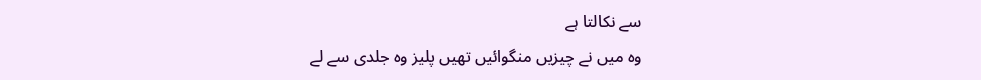سے نکالتا ہے
وہ میں نے چیزیں منگوائیں تھیں پلیز وہ جلدی سے لے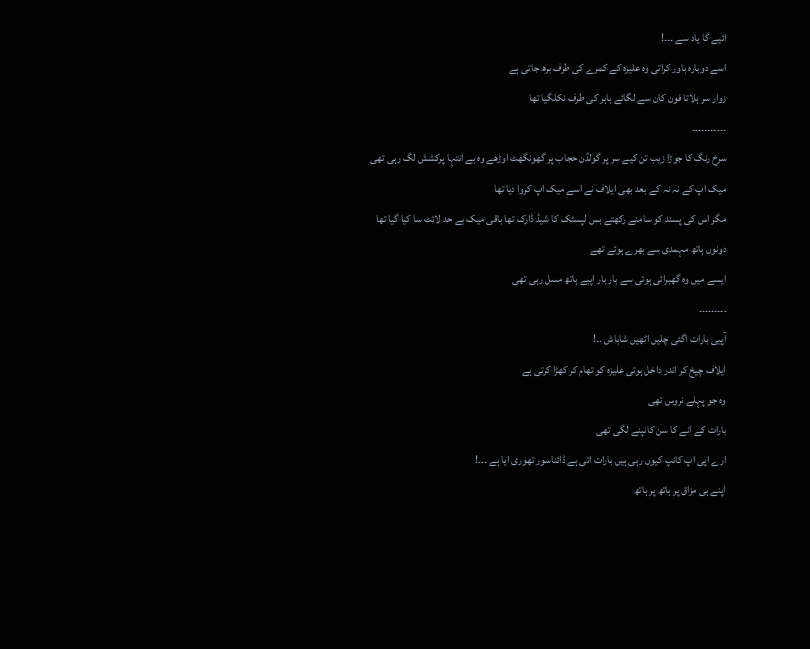ائیے گا یاد سے ۔۔۔!
اسے دوبارہ باور کراتی وہ علیزہ کے کمرے کی طرف برھ جاتی ہے
زوار سر ہلاتا فون کان سے لگائے باہر کی طرف نکلگیا تھا
۔۔۔۔۔۔۔۔۔۔۔
سرخ رنگ کا جوڑا زیب تن کیے سر پر گولڈن حجاب پر گھونگھٹ اوڑھے وہ بے انتہا پرکشش لگ رہی تھی
میک اپ کے نہ نہ کے بعد بھی ایلاف نے اسے میک اپ کروا دیا تھا
مگر اس کی پسند کو سامنے رکھتے بس لپسٹک کا شیڈ ڈارک تھا باقی میک بے حد لائٹ سا کیا گیا تھا
دونوں ہاتھ مہمدی سے بھرے ہوئے تھے
ایسے میں وہ گھبرائی ہوئی سے بار بار اپبے ہاتھ مسل رہی تھی
۔۔۔۔۔۔۔۔۔
آپیی بارات اگئی چلیں اٹھیں شاباش ۔۔!
ایلاف چیخ کر اندر داخل ہوتی علیزہ کو تھام کر کھڑا کرتی ہے
وہ جو پہلے نروس تھی
بارات کے انے کا سن کانپنے لگی تھی
ارے اپی اپ کانپ کیوں رہی ہیں بارات ائی ہے ڈائناسور تھوری ایا ہے ۔۔۔!
اپنے ہی مزاق پر ہاتھ پر ہاتھ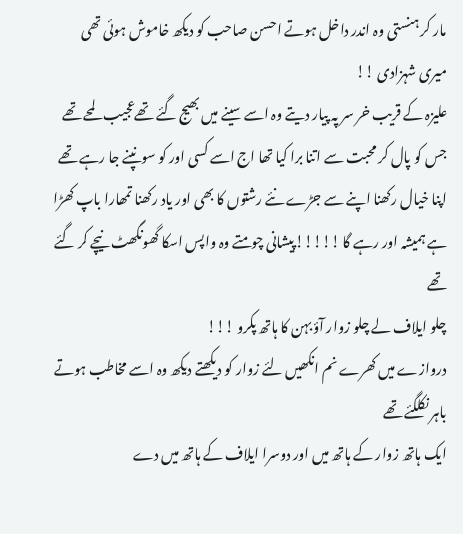مار کر ہنستی وہ اندر داخل ہوتے احسن صاحب کو دیکھ خاموش ہوئی تھی
میری شہزادی !!
علیزہ کے قریب خر سر پہ پیار دیتے وہ اسے سینے میں بھیج گئے تھےعجیب لمحے تھے جس کو پال کر محبت سے اتنا برا کیا تھا اج اسے کسی اور کو سونپنے جا رہے تھے
اپنا خیال رکھنا اپنے سے جڑے نئے رشتوں کا بھی اور یاد رکھنا تمھارا باپ کھڑا ہے ہمیشہ اور رہے گا !!!!!پیشانی چومتے وہ واپس اسکا گھونگھٹ نیچے کر گئے
تھے
چلو ایلاف لے چلو زوار آؤ بہن کا ہاتھ پکرو !!!
دروازے میں کھرے نم انکھیں لئے زوار کو دیکھتے دیکھ وہ اسے مخاطب ہوتے باہر نکلگئے تھے
ایک ہاتھ زوار کے ہاتھ میں اور دوسرا ایلاف کے ہاتھ میں دے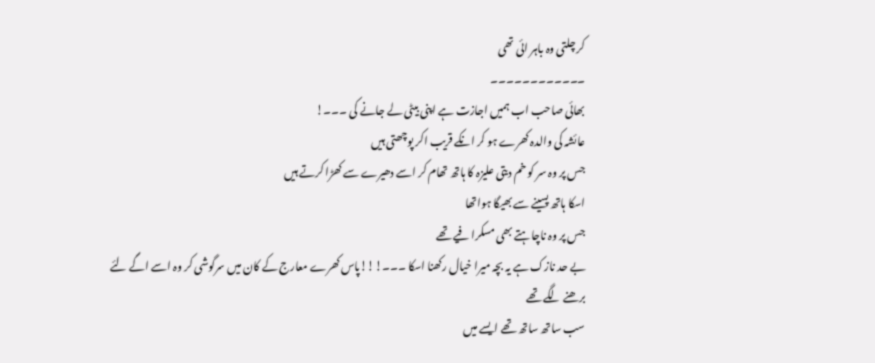کر چلتی وہ باہر ائی تھی
۔۔۔۔۔۔۔۔۔۔۔۔
بھائی صاحب اب ہمیں اجازت ہے اپنی بیٹی لے جانے کی ۔۔۔!
عائشہ کی والدہ کھرے ہو کر انکے قریب اکر پوچھتی ہیں
جس پر وہ سر کو خم دیتی علیزہ کا ہاتھ تھام کر اسے دھیرے سے کھڑا کرتے ہیں
اسکا ہاتھ پسینے سے بھیگا ہواتھا
جس پر وہ ناچاہتے بھی مسکرا فیے تھے
بے حد نازک ہے یہ بچہ میرا خیال رکھنا اسکا ۔۔۔!!!پاس کھرے معارج کے کان میں سرگوشی کر وہ اسے اگے لئے برھنے لگے تھے
سب ساتھ ساتھ تھے ایسے میں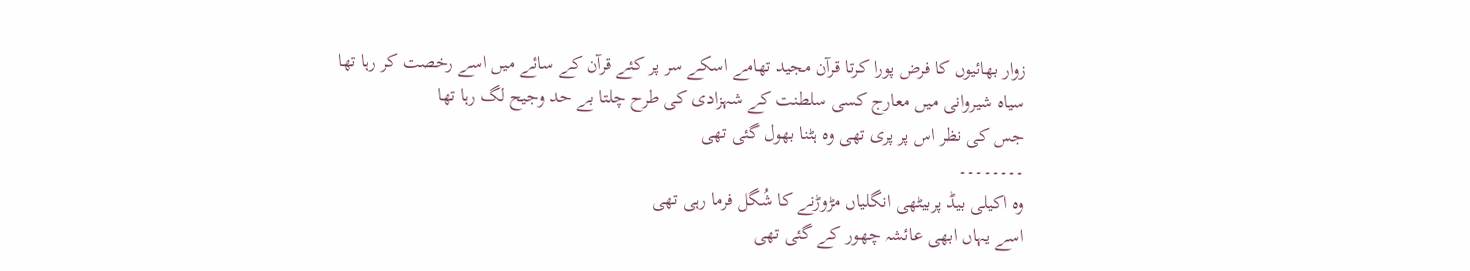زوار بھائیوں کا فرض پورا کرتا قرآن مجید تھامے اسکے سر پر کئے قرآن کے سائے میں اسے رخصت کر رہا تھا
سیاہ شیروانی میں معارج کسی سلطنت کے شہزادی کی طرح چلتا بے حد وجیح لگ رہا تھا
جس کی نظر اس پر پری تھی وہ ہٹنا بھول گئی تھی
۔۔۔۔۔۔۔۔
وہ اکیلی بیڈ پربیٹھی انگلیاں مڑوڑنے کا شُگل فرما رہی تھی
اسے یہاں ابھی عائشہ چھور کے گئی تھی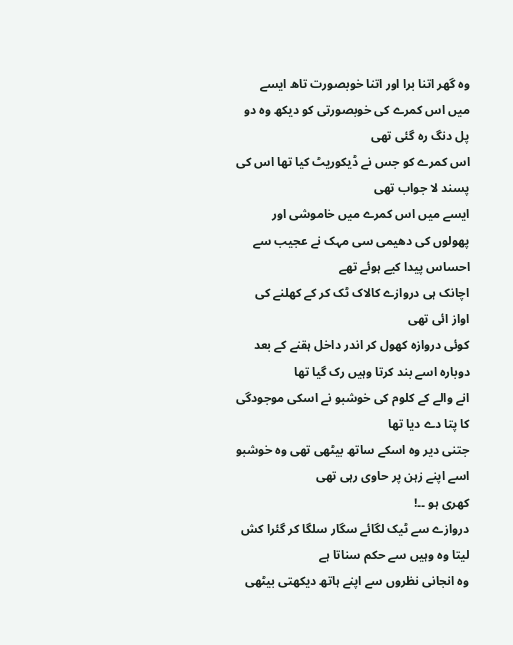وہ گھر اتنا برا اور اتنا خوبصورت تاھ ایسے میں اس کمرے کی خوبصورتی کو دیکھ وہ دو پل دنگ رہ گئی تھی
اس کمرے کو جس نے ڈیکوریٹ کیا تھا اس کی پسند لا جواب تھی
ایسے میں اس کمرے میں خاموشی اور پھولوں کی دھیمی سی مہک نے عجیب سے احساس پیدا کیے ہوئے تھے
اچانک ہی دروازے کالاک ٹک کر کے کھلنے کی اواز ائی تھی
کوئی دروازہ کھول کر اندر داخل ہقنے کے بعد دوبارہ اسے بند کرتا وہیں رک گیا تھا
انے والے کے کلوم کی خوشبو نے اسکی موجودگی کا پتا دے دیا تھا
جتنی دیر وہ اسکے ساتھ بیٹھی تھی وہ خوشبو اسے اپنے زہن پر حاوی رہی تھی
کھری ہو ۔۔!
دروازے سے ٹیک لگائے سگار سلگا کر گئرا کش لیتا وہ وہیں سے حکم سناتا ہے
وہ انجانی نظروں سے اپنے ہاتھ دیکھتی بیٹھی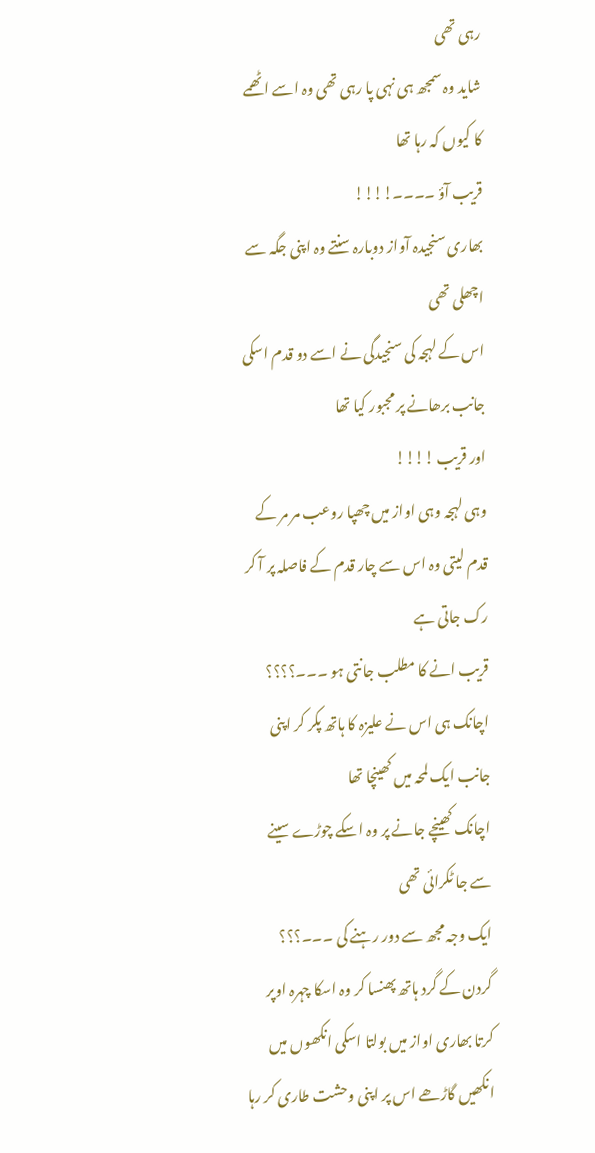رہی تھی
شاید وہ سمجھ ہی نہی پا رہی تھی وہ اسے اٹھمے کا کیوں کہ رہا تھا
قریب آؤ ۔۔۔۔!!!!
بھاری سنجیدہ آواز دوبارہ سنتے وہ اپنی جگہ سے اچھلی تھی
اس کے لہجہ کی سنجیدگی نے اسے دو قدم اسکی جانب برھانے پر مجبور کیا تھا
اور قریب !!!!
وہی لہجہ وہی اواز میں چھپا روعب مر مر کے قدم لیتی وہ اس سے چار قدم کے فاصلہ پر آ کر رک جاتی ہے
قریب انے کا مطلب جانتی ہو ۔۔۔؟؟؟؟
اچانک ہی اس نے علیزہ کا ہاتھ پکر کر اپنی جانب ایک لمحہ میں کھینچا تھا
اچانک کھینچے جانے پر وہ اسکے چوڑے سینے سے جا ٹکرائی تھی
ایک وجہ مجھ سے دور رہنے کی ۔۔۔؟؟؟
گردن کے گرد ہاتھ پھنسا کر وہ اسکا چہرہ اوپر کرتا بھاری اواز میں بولتا اسکی انکھوں میں انکھیں گاڑھے اس پر اپنی وحشت طاری کر رہا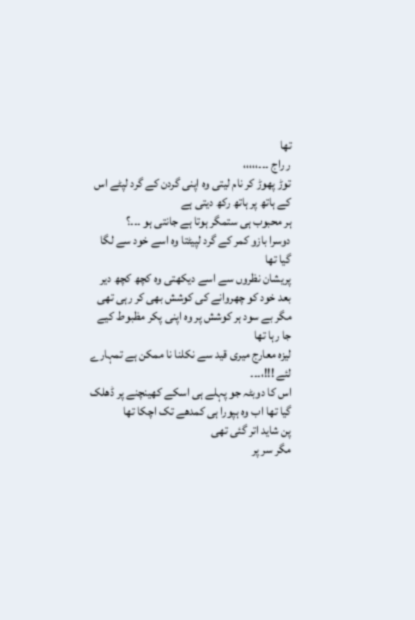تھا
ر راج ۔۔۔،،،،،
توڑ پھوڑ کر نام لیتی وہ اپنی گردن کے گرد لپٹے اس کے ہاتھ پر ہاتھ رکھ دیتی ہے
ہر محبوب ہی ستمگر ہوتا ہے جانتی ہو ۔۔۔؟
دوسرا بازو کمر کے گرد لپیٹتا وہ اسے خود سے لگا گیا تھا
پریشان نظروں سے اسے دیکھتی وہ کچھ کچھ دیر بعد خود کو چھروانے کی کوشش بھی کر رہی تھی مگر بے سود ہر کوشش پر وہ اپنی پکر مظبوط کیے جا رہا تھا
لیزہ معارج میری قید سے نکلنا نا ممکن ہے تمہارے لئے !!!،۔۔۔
اس کا دوبٹہ جو پہلے ہی اسکے کھینچنے پر ڈھلک گیا تھا اب وہ ہپورا ہی کمدھے تک اچکا تھا
پن شاید اتر گئی تھی
مگر سر پر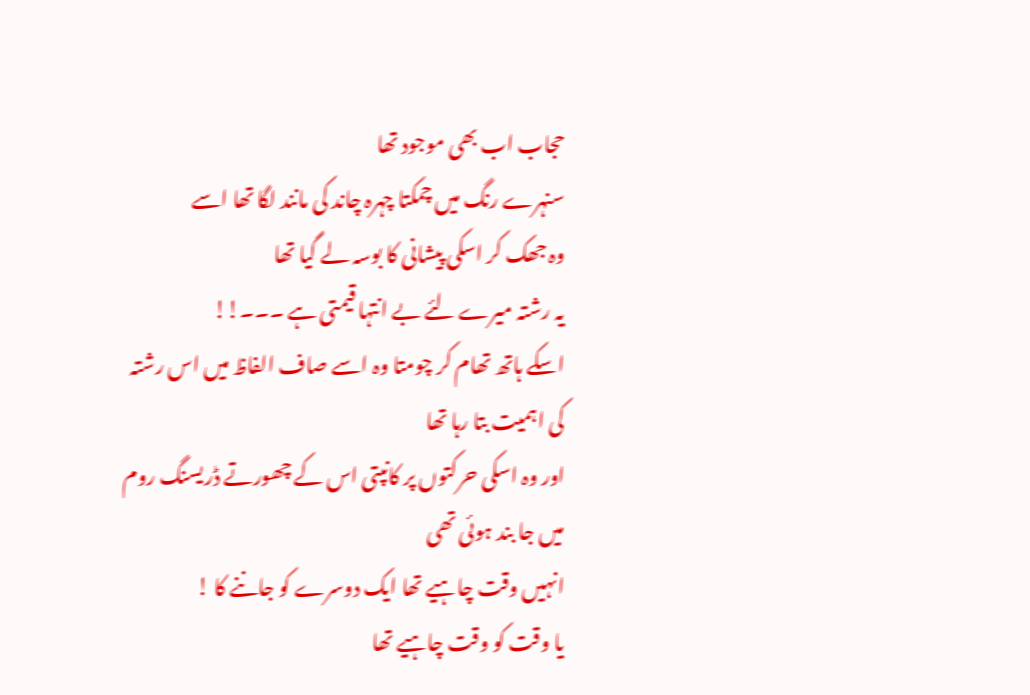حجاب اب بھی موجود تھا
سنہرے رنگ میں چمکتا چہرہ چاند کی مانند لگا تھا اسے
وہ جھک کر اسکی پیشانی کا بوسہ لے گیا تھا
یہ رشتہ میرے لئے بے انتہا قیمتی ہے ۔۔۔!!
اسکے ہاتھ تھام کر چومتا وہ اسے صاف الفاظ میں اس رشتہ کی اہمیت بتا رہا تھا
اور وہ اسکی حرکتوں پر کانپتی اس کے چھورتے ڈریسنگ روم میں جا بند ہوئی تھی
انہیں وقت چاہیے تھا ایک دوسرے کو جاننے کا !
یا وقت کو وقت چاہیے تھا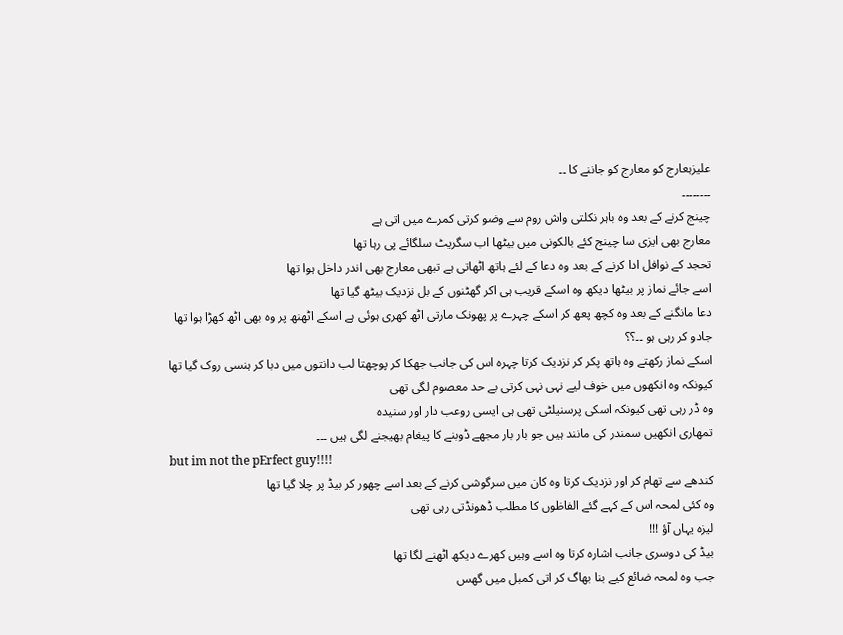علیزہعارج کو معارج کو جاننے کا ۔۔
۔۔۔۔۔۔۔۔
چینج کرنے کے بعد وہ باہر نکلتی واش روم سے وضو کرتی کمرے میں اتی ہے
معارج بھی ایزی سا چینج کئے بالکونی میں بیٹھا اب سگریٹ سلگائے پی رہا تھا
تحجد کے نوافل ادا کرنے کے بعد وہ دعا کے لئے ہاتھ اٹھاتی ہے تبھی معارج بھی اندر داخل ہوا تھا
اسے جائے نماز پر بیٹھا دیکھ وہ اسکے قریب ہی اکر گھٹنوں کے بل نزدیک بیٹھ گیا تھا
دعا مانگنے کے بعد وہ کچھ پعھ کر اسکے چہرے پر پھونک مارتی اٹھ کھری ہوئی ہے اسکے اٹھنھ پر وہ بھی اٹھ کھڑا ہوا تھا
جادو کر رہی ہو ۔۔؟؟
اسکے نماز رکھتے وہ ہاتھ پکر کر نزدیک کرتا چہرہ اس کی جانب جھکا کر پوچھتا لب دانتوں میں دبا کر ہنسی روک گیا تھا
کیونکہ وہ انکھوں میں خوف لیے نہی نہی کرتی بے حد معصوم لگی تھی
وہ ڈر رہی تھی کیونکہ اسکی پرسنیلٹی تھی ہی ایسی روعب دار اور سنیدہ
تمھاری انکھیں سمندر کی مانند ہیں جو بار بار مجھے ڈوبنے کا پیغام بھیجنے لگی ہیں ۔۔۔
but im not the pErfect guy!!!!
کندھے سے تھام کر اور نزدیک کرتا وہ کان میں سرگوشی کرنے کے بعد اسے چھور کر بیڈ پر چلا گیا تھا
وہ کئی لمحہ اس کے کہے گئے الفاظوں کا مطلب ڈھونڈتی رہی تھی
لیزہ یہاں آؤ !!!
بیڈ کی دوسری جانب اشارہ کرتا وہ اسے وہیں کھرے دیکھ اٹھنے لگا تھا
جب وہ لمحہ ضائع کیے بنا بھاگ کر اتی کمبل میں گھس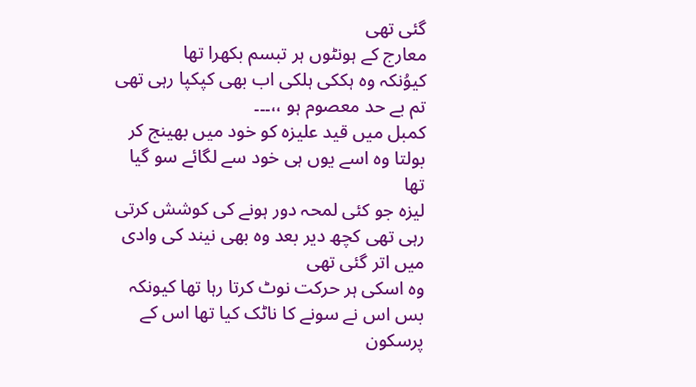گئی تھی
معارج کے ہونٹوں ہر تبسم بکھرا تھا
کیوُنکہ وہ ہککی ہلکی اب بھی کپکپا رہی تھی
تم بے حد معصوم ہو ،،۔۔۔
کمبل میں قید علیزہ کو خود میں بھینج کر بولتا وہ اسے یوں ہی خود سے لگائے سو گیا تھا
لیزہ جو کئی لمحہ دور ہونے کی کوشش کرتی رہی تھی کچھ دیر بعد وہ بھی نیند کی وادی میں اتر گئی تھی
وہ اسکی ہر حرکت نوٹ کرتا رہا تھا کیونکہ بس اس نے سونے کا ناٹک کیا تھا اس کے پرسکون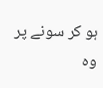ہو کر سونے پر وہ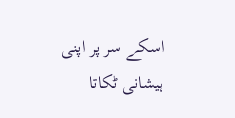اسکے سر پر اپنی ہیشانی ٹکاتا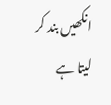انکھیں بند کر لیتا ہے